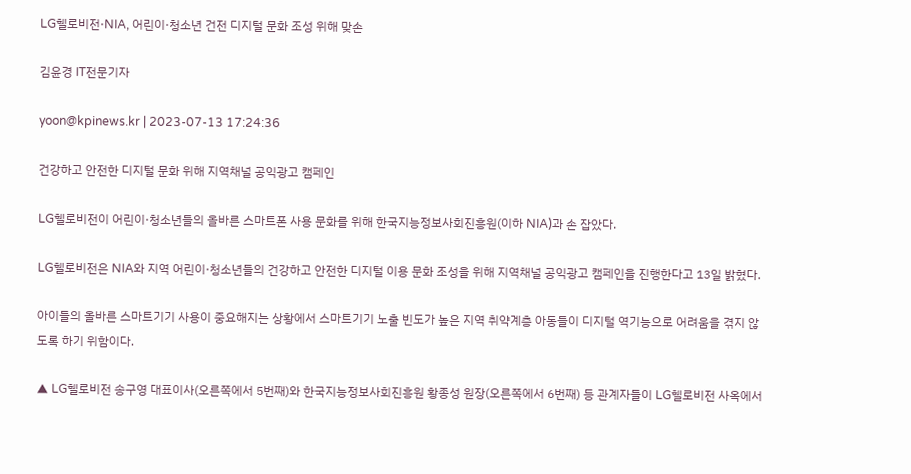LG헬로비전·NIA, 어린이·청소년 건전 디지털 문화 조성 위해 맞손

김윤경 IT전문기자

yoon@kpinews.kr | 2023-07-13 17:24:36

건강하고 안전한 디지털 문화 위해 지역채널 공익광고 캠페인

LG헬로비전이 어린이·청소년들의 올바른 스마트폰 사용 문화를 위해 한국지능정보사회진흥원(이하 NIA)과 손 잡았다.

LG헬로비전은 NIA와 지역 어린이·청소년들의 건강하고 안전한 디지털 이용 문화 조성을 위해 지역채널 공익광고 캠페인을 진행한다고 13일 밝혔다.

아이들의 올바른 스마트기기 사용이 중요해지는 상황에서 스마트기기 노출 빈도가 높은 지역 취약계층 아동들이 디지털 역기능으로 어려움을 겪지 않도록 하기 위함이다.

▲ LG헬로비전 송구영 대표이사(오른쪽에서 5번째)와 한국지능정보사회진흥원 황종성 원장(오른쪽에서 6번째) 등 관계자들이 LG헬로비전 사옥에서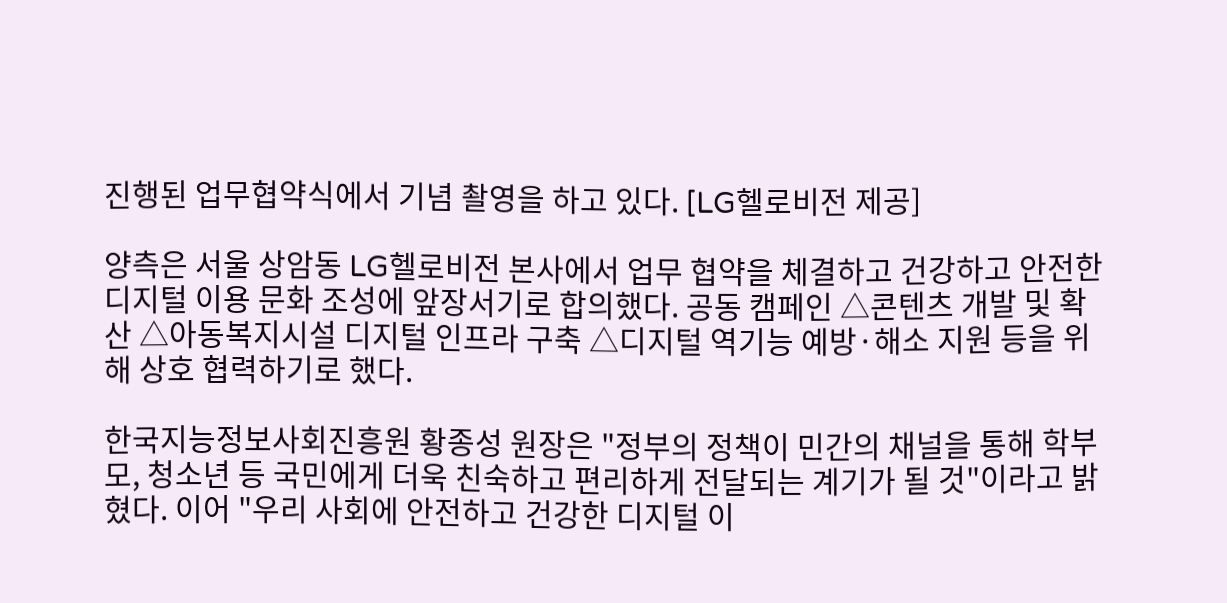진행된 업무협약식에서 기념 촬영을 하고 있다. [LG헬로비전 제공]

양측은 서울 상암동 LG헬로비전 본사에서 업무 협약을 체결하고 건강하고 안전한 디지털 이용 문화 조성에 앞장서기로 합의했다. 공동 캠페인 △콘텐츠 개발 및 확산 △아동복지시설 디지털 인프라 구축 △디지털 역기능 예방·해소 지원 등을 위해 상호 협력하기로 했다.

한국지능정보사회진흥원 황종성 원장은 "정부의 정책이 민간의 채널을 통해 학부모, 청소년 등 국민에게 더욱 친숙하고 편리하게 전달되는 계기가 될 것"이라고 밝혔다. 이어 "우리 사회에 안전하고 건강한 디지털 이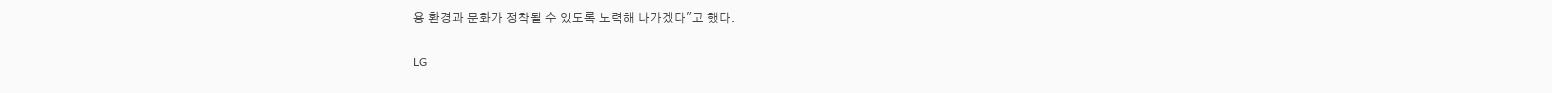용 환경과 문화가 정착될 수 있도록 노력해 나가겠다"고 했다.

LG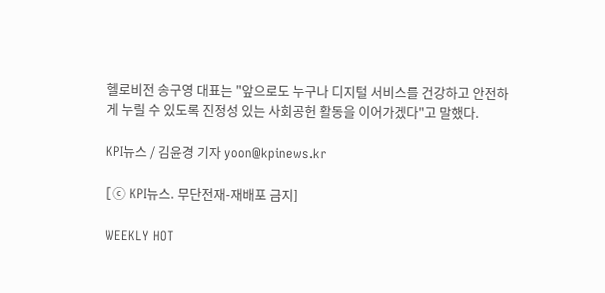헬로비전 송구영 대표는 "앞으로도 누구나 디지털 서비스를 건강하고 안전하게 누릴 수 있도록 진정성 있는 사회공헌 활동을 이어가겠다"고 말했다.

KPI뉴스 / 김윤경 기자 yoon@kpinews.kr

[ⓒ KPI뉴스. 무단전재-재배포 금지]

WEEKLY HOT